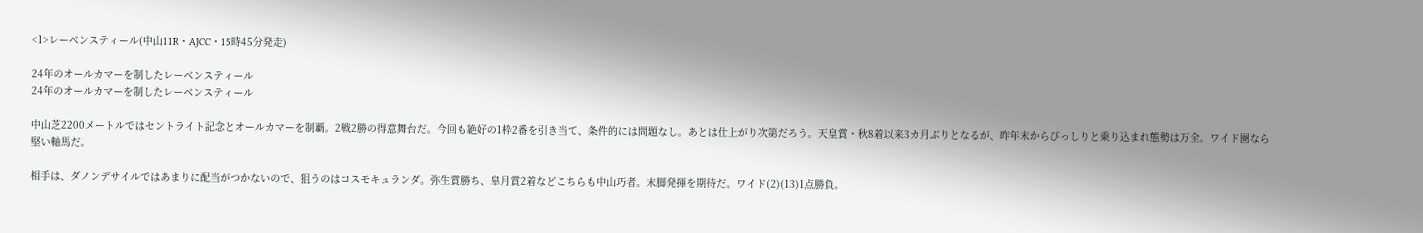<1>レーベンスティール(中山11R・AJCC・15時45分発走)

24年のオールカマーを制したレーベンスティール
24年のオールカマーを制したレーベンスティール

中山芝2200メートルではセントライト記念とオールカマーを制覇。2戦2勝の得意舞台だ。今回も絶好の1枠2番を引き当て、条件的には問題なし。あとは仕上がり次第だろう。天皇賞・秋8着以来3カ月ぶりとなるが、昨年末からびっしりと乗り込まれ態勢は万全。ワイド圏なら堅い軸馬だ。

相手は、ダノンデサイルではあまりに配当がつかないので、狙うのはコスモキュランダ。弥生賞勝ち、皐月賞2着などこちらも中山巧者。末脚発揮を期待だ。ワイド(2)(13)1点勝負。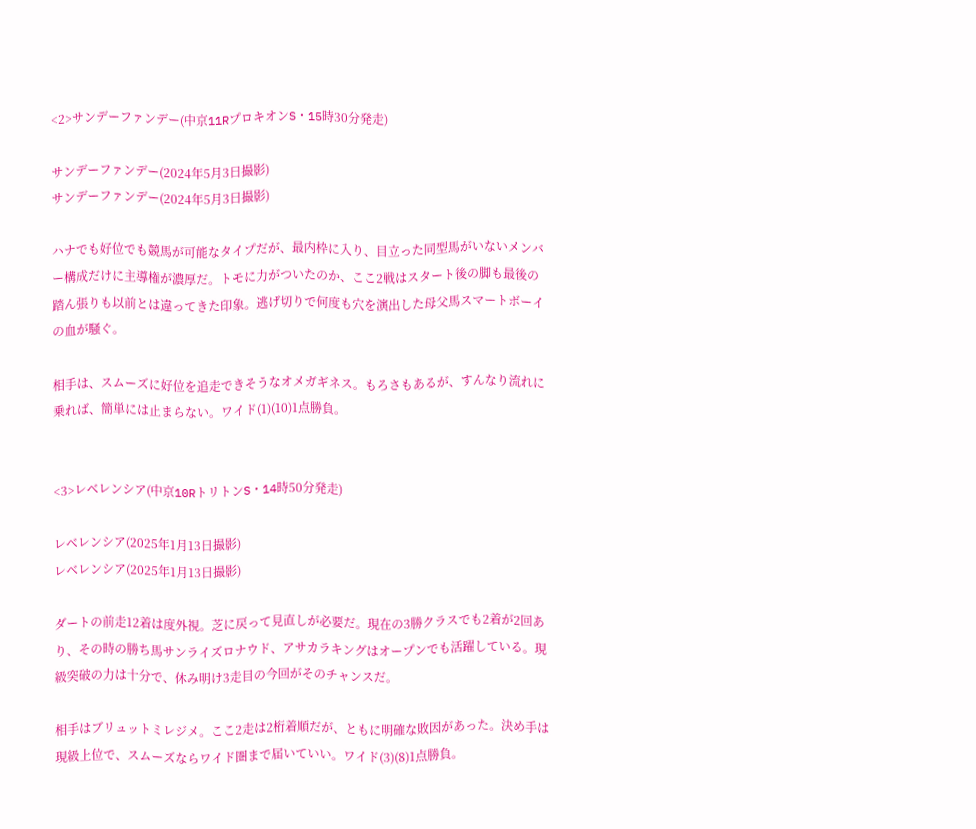<2>サンデーファンデー(中京11RプロキオンS・15時30分発走)

サンデーファンデー(2024年5月3日撮影)
サンデーファンデー(2024年5月3日撮影)

ハナでも好位でも競馬が可能なタイプだが、最内枠に入り、目立った同型馬がいないメンバー構成だけに主導権が濃厚だ。トモに力がついたのか、ここ2戦はスタート後の脚も最後の踏ん張りも以前とは違ってきた印象。逃げ切りで何度も穴を演出した母父馬スマートボーイの血が騒ぐ。

相手は、スムーズに好位を追走できそうなオメガギネス。もろさもあるが、すんなり流れに乗れば、簡単には止まらない。ワイド(1)(10)1点勝負。


<3>レベレンシア(中京10RトリトンS・14時50分発走)

レベレンシア(2025年1月13日撮影)
レベレンシア(2025年1月13日撮影)

ダートの前走12着は度外視。芝に戻って見直しが必要だ。現在の3勝クラスでも2着が2回あり、その時の勝ち馬サンライズロナウド、アサカラキングはオープンでも活躍している。現級突破の力は十分で、休み明け3走目の今回がそのチャンスだ。

相手はブリュットミレジメ。ここ2走は2桁着順だが、ともに明確な敗因があった。決め手は現級上位で、スムーズならワイド圏まで届いていい。ワイド(3)(8)1点勝負。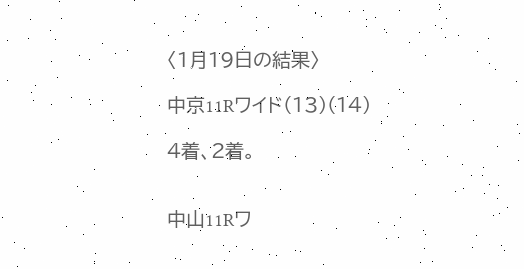〈1月19日の結果〉

中京11Rワイド(13)(14)

4着、2着。


中山11Rワ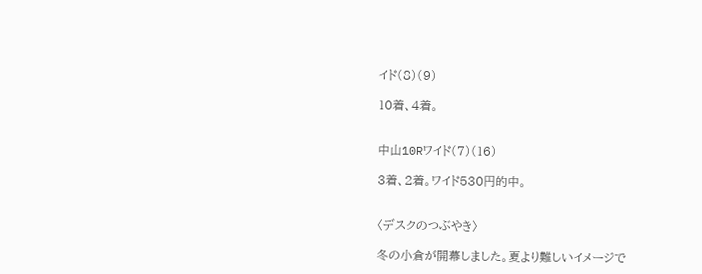イド(8)(9)

10着、4着。


中山10Rワイド(7)(16)

3着、2着。ワイド530円的中。


〈デスクのつぶやき〉

冬の小倉が開幕しました。夏より難しいイメージで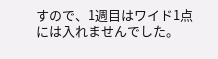すので、1週目はワイド1点には入れませんでした。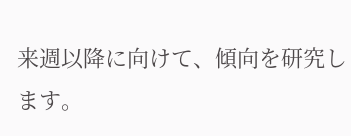来週以降に向けて、傾向を研究します。